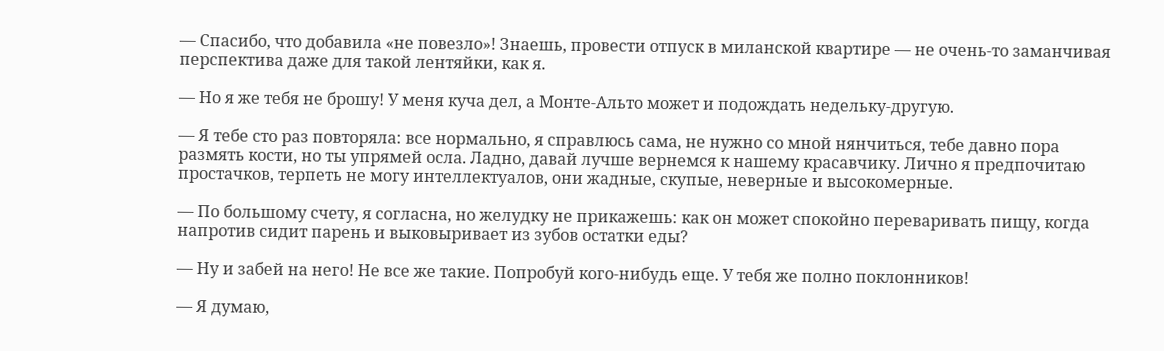— Спасибо, что добавила «не повезло»! Знаешь, провести отпуск в миланской квартире — не очень-то заманчивая перспектива даже для такой лентяйки, как я.

— Но я же тебя не брошу! У меня куча дел, а Монте-Альто может и подождать недельку-другую.

— Я тебе сто раз повторяла: все нормально, я справлюсь сама, не нужно со мной нянчиться, тебе давно пора размять кости, но ты упрямей осла. Ладно, давай лучше вернемся к нашему красавчику. Лично я предпочитаю простачков, терпеть не могу интеллектуалов, они жадные, скупые, неверные и высокомерные.

— По большому счету, я согласна, но желудку не прикажешь: как он может спокойно переваривать пищу, когда напротив сидит парень и выковыривает из зубов остатки еды?

— Ну и забей на него! Не все же такие. Попробуй кого-нибудь еще. У тебя же полно поклонников!

— Я думаю,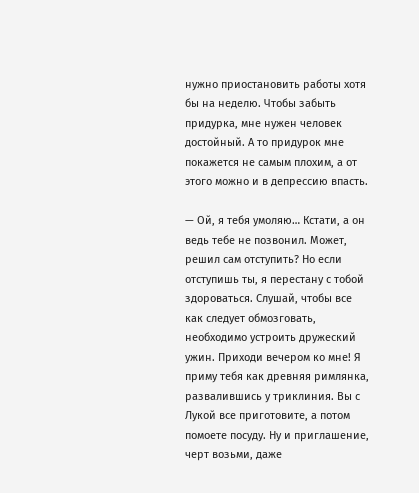нужно приостановить работы хотя бы на неделю. Чтобы забыть придурка, мне нужен человек достойный. А то придурок мне покажется не самым плохим, а от этого можно и в депрессию впасть.

— Ой, я тебя умоляю… Кстати, а он ведь тебе не позвонил. Может, решил сам отступить? Но если отступишь ты, я перестану с тобой здороваться. Слушай, чтобы все как следует обмозговать, необходимо устроить дружеский ужин. Приходи вечером ко мне! Я приму тебя как древняя римлянка, развалившись у триклиния. Вы с Лукой все приготовите, а потом помоете посуду. Ну и приглашение, черт возьми, даже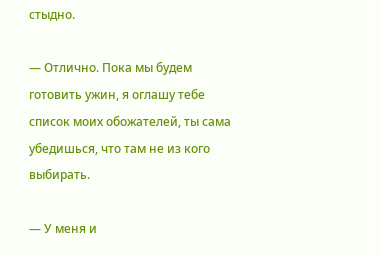стыдно.

— Отлично. Пока мы будем готовить ужин, я оглашу тебе список моих обожателей, ты сама убедишься, что там не из кого выбирать.

— У меня и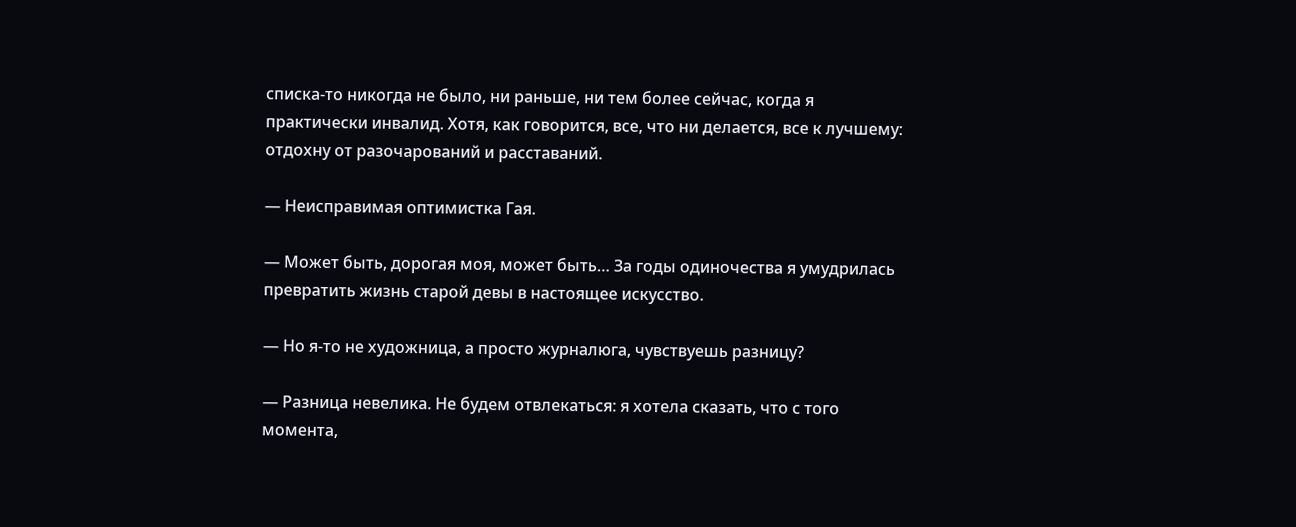списка-то никогда не было, ни раньше, ни тем более сейчас, когда я практически инвалид. Хотя, как говорится, все, что ни делается, все к лучшему: отдохну от разочарований и расставаний.

— Неисправимая оптимистка Гая.

— Может быть, дорогая моя, может быть… За годы одиночества я умудрилась превратить жизнь старой девы в настоящее искусство.

— Но я-то не художница, а просто журналюга, чувствуешь разницу?

— Разница невелика. Не будем отвлекаться: я хотела сказать, что с того момента,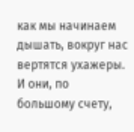как мы начинаем дышать, вокруг нас вертятся ухажеры. И они, по большому счету,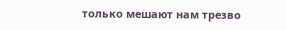только мешают нам трезво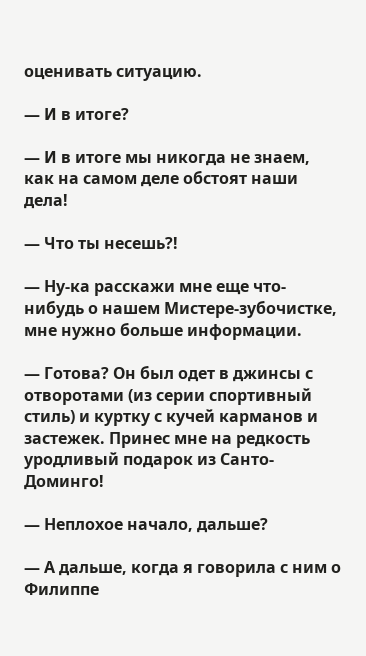оценивать ситуацию.

— И в итоге?

— И в итоге мы никогда не знаем, как на самом деле обстоят наши дела!

— Что ты несешь?!

— Ну-ка расскажи мне еще что-нибудь о нашем Мистере-зубочистке, мне нужно больше информации.

— Готова? Он был одет в джинсы с отворотами (из серии спортивный стиль) и куртку с кучей карманов и застежек. Принес мне на редкость уродливый подарок из Санто-Доминго!

— Неплохое начало, дальше?

— А дальше, когда я говорила с ним о Филиппе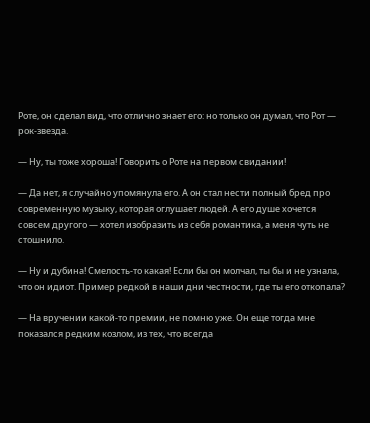Роте, он сделал вид, что отлично знает его: но только он думал, что Рот — рок-звезда.

— Ну, ты тоже хороша! Говорить о Роте на первом свидании!

— Да нет, я случайно упомянула его. А он стал нести полный бред про современную музыку, которая оглушает людей. А его душе хочется совсем другого — хотел изобразить из себя романтика, а меня чуть не стошнило.

— Ну и дубина! Смелость-то какая! Если бы он молчал, ты бы и не узнала, что он идиот. Пример редкой в наши дни честности, где ты его откопала?

— На вручении какой-то премии, не помню уже. Он еще тогда мне показался редким козлом, из тех, что всегда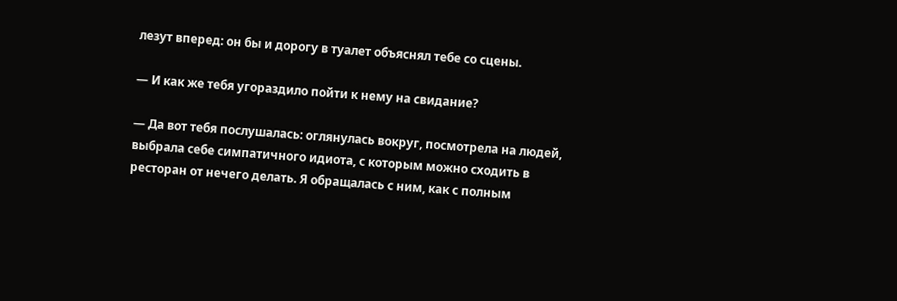лезут вперед: он бы и дорогу в туалет объяснял тебе со сцены.

— И как же тебя угораздило пойти к нему на свидание?

— Да вот тебя послушалась: оглянулась вокруг, посмотрела на людей, выбрала себе симпатичного идиота, с которым можно сходить в ресторан от нечего делать. Я обращалась с ним, как с полным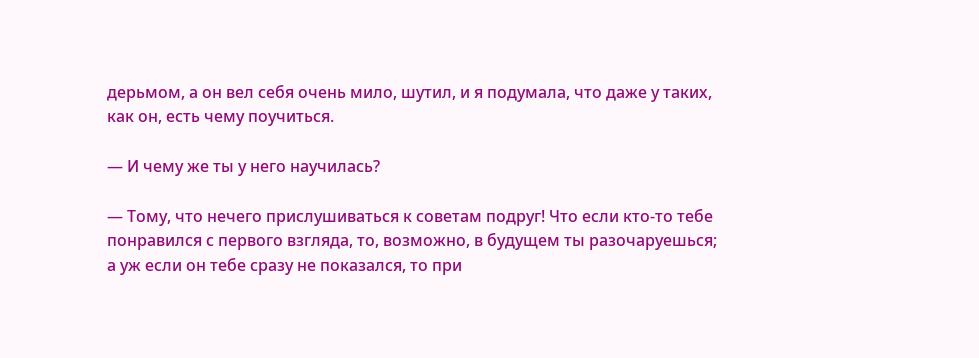дерьмом, а он вел себя очень мило, шутил, и я подумала, что даже у таких, как он, есть чему поучиться.

— И чему же ты у него научилась?

— Тому, что нечего прислушиваться к советам подруг! Что если кто-то тебе понравился с первого взгляда, то, возможно, в будущем ты разочаруешься; а уж если он тебе сразу не показался, то при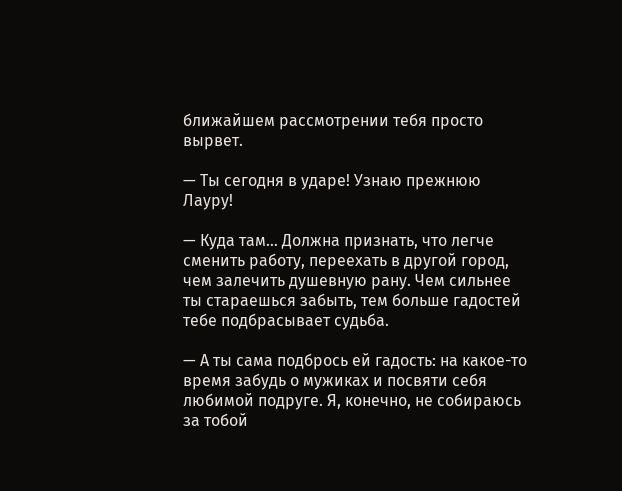ближайшем рассмотрении тебя просто вырвет.

— Ты сегодня в ударе! Узнаю прежнюю Лауру!

— Куда там… Должна признать, что легче сменить работу, переехать в другой город, чем залечить душевную рану. Чем сильнее ты стараешься забыть, тем больше гадостей тебе подбрасывает судьба.

— А ты сама подбрось ей гадость: на какое-то время забудь о мужиках и посвяти себя любимой подруге. Я, конечно, не собираюсь за тобой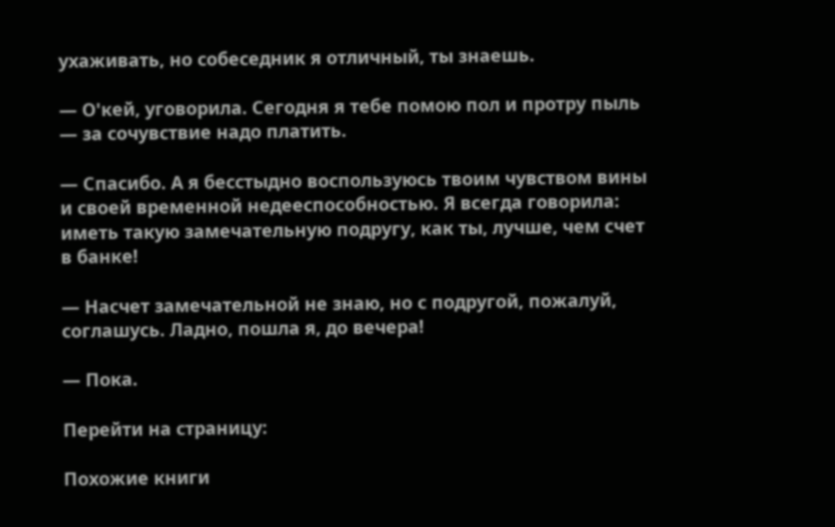ухаживать, но собеседник я отличный, ты знаешь.

— О'кей, уговорила. Сегодня я тебе помою пол и протру пыль — за сочувствие надо платить.

— Спасибо. А я бесстыдно воспользуюсь твоим чувством вины и своей временной недееспособностью. Я всегда говорила: иметь такую замечательную подругу, как ты, лучше, чем счет в банке!

— Насчет замечательной не знаю, но с подругой, пожалуй, соглашусь. Ладно, пошла я, до вечера!

— Пока.

Перейти на страницу:

Похожие книги